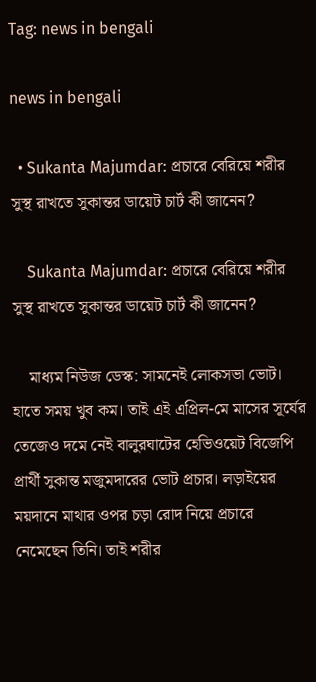Tag: news in bengali

news in bengali

  • Sukanta Majumdar: প্রচারে বেরিয়ে শরীর সুস্থ রাখতে সুকান্তর ডায়েট চার্ট কী জানেন?

    Sukanta Majumdar: প্রচারে বেরিয়ে শরীর সুস্থ রাখতে সুকান্তর ডায়েট চার্ট কী জানেন?

    মাধ্যম নিউজ ডেস্ক: সামনেই লোকসভা ভোট। হাতে সময় খুব কম। তাই এই এপ্রিল-মে মাসের সূর্যের তেজেও দমে নেই বালুরঘাটের হেভিওয়েট বিজেপি প্রার্থী সুকান্ত মজুমদারের ভোট প্রচার। লড়াইয়ের ময়দানে মাথার ওপর চড়া রোদ নিয়ে প্রচারে নেমেছেন তিনি। তাই শরীর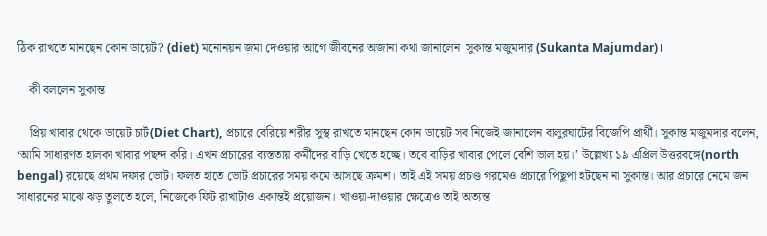ঠিক রাখতে মানছেন কোন ডায়েট? (diet) মনোনয়ন জমা দেওয়ার আগে জীবনের অজানা কথা জানালেন  সুকান্ত মজুমদার (Sukanta Majumdar)।

    কী বললেন সুকান্ত

    প্রিয় খাবার থেকে ডায়েট চার্ট(Diet Chart), প্রচারে বেরিয়ে শরীর সুস্থ রাখতে মানছেন কোন ডায়েট সব নিজেই জানালেন বালুরঘাটের বিজেপি প্রার্থী। সুকান্ত মজুমদার বলেন, ‘আমি সাধারণত হালকা খাবার পছন্দ করি। এখন প্রচারের ব্যস্ততায় কর্মীদের বাড়ি খেতে হচ্ছে। তবে বাড়ির খাবার পেলে বেশি ভাল হয়।’ উল্লেখ্য ১৯ এপ্রিল উত্তরবঙ্গে(north bengal) রয়েছে প্রথম দফার ভোট। ফলত হাতে ভোট প্রচারের সময় কমে আসছে ক্রমশ। তাই এই সময় প্রচণ্ড গরমেও প্রচারে পিছুপা হটছেন না সুকান্ত। আর প্রচারে নেমে জন সাধারনের মাঝে ঝড় তুলতে হলে, নিজেকে ফিট রাখাটাও একান্তই প্রয়োজন। খাওয়া-দাওয়ার ক্ষেত্রেও তাই অত্যন্ত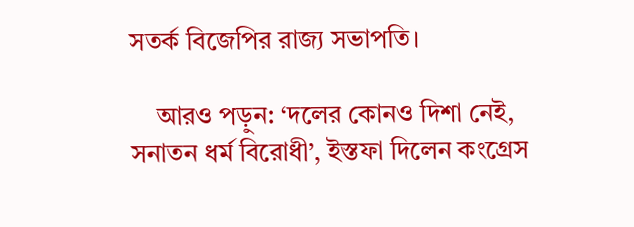সতর্ক বিজেপির রাজ্য সভাপতি।

    আরও পড়ুন: ‘দলের কোনও দিশা নেই, সনাতন ধর্ম বিরোধী’, ইস্তফা দিলেন কংগ্রেস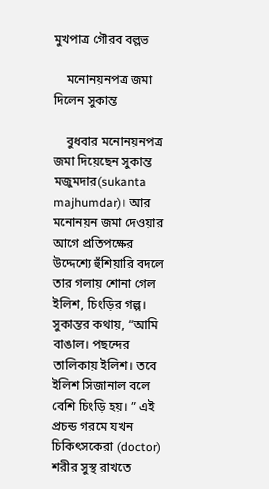মুখপাত্র গৌরব বল্লভ

    মনোনয়নপত্র জমা দিলেন সুকান্ত

    বুধবার মনোনয়নপত্র জমা দিয়েছেন সুকান্ত মজুমদার(sukanta majhumdar)। আর মনোনয়ন জমা দেওয়ার আগে প্রতিপক্ষের উদ্দেশ্যে হুঁশিয়ারি বদলে তার গলায় শোনা গেল ইলিশ, চিংড়ির গল্প। সুকান্তর কথায়, “আমি বাঙাল। পছন্দের তালিকায় ইলিশ। তবে ইলিশ সিজানাল বলে বেশি চিংড়ি হয়। ” এই প্রচন্ড গরমে যখন চিকিৎসকেরা (doctor) শরীর সুস্থ রাখতে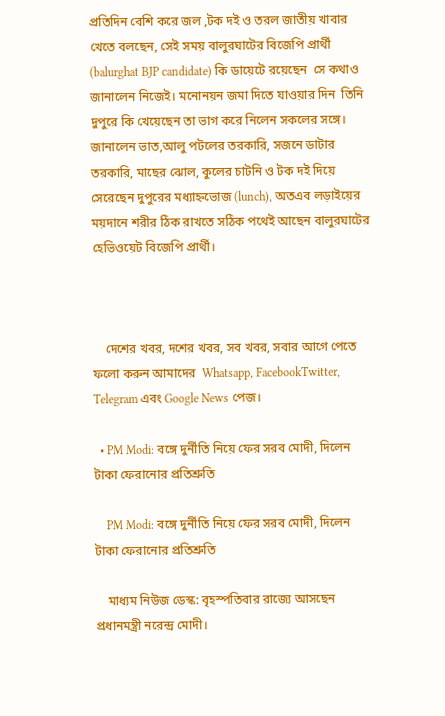প্রতিদিন বেশি করে জল ,টক দই ও তরল জাতীয় খাবার খেতে বলছেন, সেই সময় বালুরঘাটের বিজেপি প্রার্থী (balurghat BJP candidate) কি ডায়েটে রয়েছেন  সে কথাও জানালেন নিজেই। মনোনয়ন জমা দিতে যাওয়ার দিন  তিনি দুপুরে কি খেয়েছেন তা ভাগ করে নিলেন সকলের সঙ্গে।  জানালেন ভাত,আলু পটলের তরকারি, সজনে ডাটার তরকারি, মাছের ঝোল, কুলের চাটনি ও টক দই দিয়ে সেরেছেন দুপুরের মধ্যাহ্নভোজ (lunch), অতএব লড়াইয়ের ময়দানে শরীর ঠিক রাখতে সঠিক পথেই আছেন বালুরঘাটের হেভিওয়েট বিজেপি প্রার্থী।



    দেশের খবর, দশের খবর, সব খবর, সবার আগে পেতে ফলো করুন আমাদের  Whatsapp, FacebookTwitter, Telegram এবং Google News পেজ।

  • PM Modi: বঙ্গে দুর্নীতি নিয়ে ফের সরব মোদী, দিলেন টাকা ফেরানোর প্রতিশ্রুতি

    PM Modi: বঙ্গে দুর্নীতি নিয়ে ফের সরব মোদী, দিলেন টাকা ফেরানোর প্রতিশ্রুতি

    মাধ্যম নিউজ ডেস্ক: বৃহস্পতিবার রাজ্যে আসছেন প্রধানমন্ত্রী নরেন্দ্র মোদী।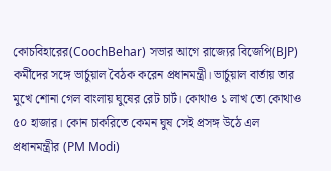কোচবিহারের(CoochBehar) সভার আগে রাজ্যের বিজেপি(BJP) কর্মীদের সঙ্গে ভার্চুয়াল বৈঠক করেন প্রধানমন্ত্রী। ভার্চুয়াল বার্তায় তার মুখে শোনা গেল বাংলায় ঘুষের রেট চার্ট। কোথাও ১ লাখ তো কোথাও ৫০ হাজার। কোন চাকরিতে কেমন ঘুষ সেই প্রসঙ্গ উঠে এল প্রধানমন্ত্রীর (PM Modi)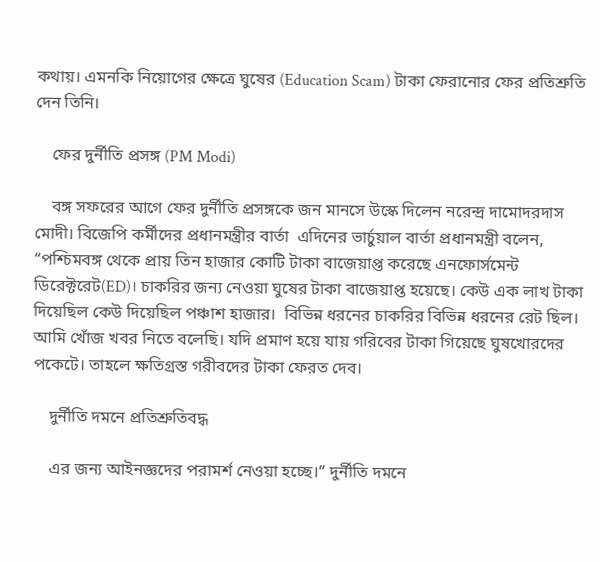কথায়। এমনকি নিয়োগের ক্ষেত্রে ঘুষের (Education Scam) টাকা ফেরানোর ফের প্রতিশ্রুতি দেন তিনি।

    ফের দুর্নীতি প্রসঙ্গ (PM Modi)

    বঙ্গ সফরের আগে ফের দুর্নীতি প্রসঙ্গকে জন মানসে উস্কে দিলেন নরেন্দ্র দামোদরদাস মোদী। বিজেপি কর্মীদের প্রধানমন্ত্রীর বার্তা  এদিনের ভার্চুয়াল বার্তা প্রধানমন্ত্রী বলেন, “পশ্চিমবঙ্গ থেকে প্রায় তিন হাজার কোটি টাকা বাজেয়াপ্ত করেছে এনফোর্সমেন্ট ডিরেক্টরেট(ED)। চাকরির জন্য নেওয়া ঘুষের টাকা বাজেয়াপ্ত হয়েছে। কেউ এক লাখ টাকা দিয়েছিল কেউ দিয়েছিল পঞ্চাশ হাজার।  বিভিন্ন ধরনের চাকরির বিভিন্ন ধরনের রেট ছিল। আমি খোঁজ খবর নিতে বলেছি। যদি প্রমাণ হয়ে যায় গরিবের টাকা গিয়েছে ঘুষখোরদের পকেটে। তাহলে ক্ষতিগ্রস্ত গরীবদের টাকা ফেরত দেব।

    দুর্নীতি দমনে প্রতিশ্রুতিবদ্ধ

    এর জন্য আইনজ্ঞদের পরামর্শ নেওয়া হচ্ছে।” দুর্নীতি দমনে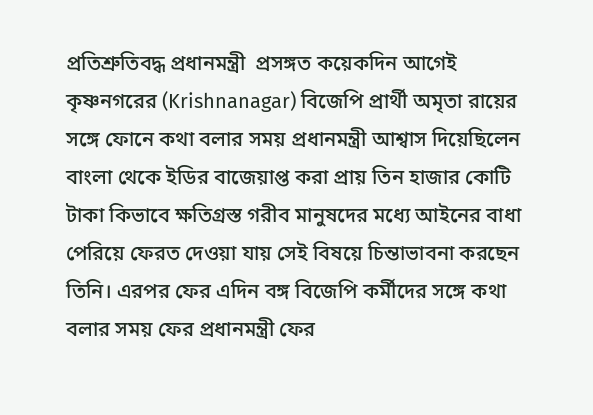প্রতিশ্রুতিবদ্ধ প্রধানমন্ত্রী  প্রসঙ্গত কয়েকদিন আগেই কৃষ্ণনগরের (Krishnanagar) বিজেপি প্রার্থী অমৃতা রায়ের সঙ্গে ফোনে কথা বলার সময় প্রধানমন্ত্রী আশ্বাস দিয়েছিলেন বাংলা থেকে ইডির বাজেয়াপ্ত করা প্রায় তিন হাজার কোটি টাকা কিভাবে ক্ষতিগ্রস্ত গরীব মানুষদের মধ্যে আইনের বাধা পেরিয়ে ফেরত দেওয়া যায় সেই বিষয়ে চিন্তাভাবনা করছেন তিনি। এরপর ফের এদিন বঙ্গ বিজেপি কর্মীদের সঙ্গে কথা বলার সময় ফের প্রধানমন্ত্রী ফের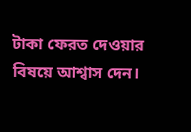টাকা ফেরত দেওয়ার বিষয়ে আশ্বাস দেন।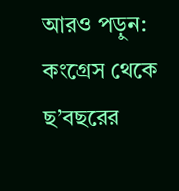আরও পড়ুন: কংগ্রেস থেকে ছ’বছরের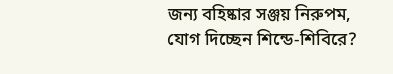জন্য বহিষ্কার সঞ্জয় নিরুপম, যোগ দিচ্ছেন শিন্ডে-শিবিরে?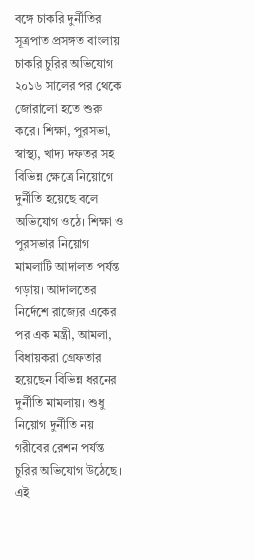বঙ্গে চাকরি দুর্নীতির সূত্রপাত প্রসঙ্গত বাংলায় চাকরি চুরির অভিযোগ ২০১৬ সালের পর থেকে জোরালো হতে শুরু করে। শিক্ষা, পুরসভা, স্বাস্থ্য, খাদ্য দফতর সহ বিভিন্ন ক্ষেত্রে নিয়োগে দুর্নীতি হয়েছে বলে অভিযোগ ওঠে। শিক্ষা ও পুরসভার নিয়োগ মামলাটি আদালত পর্যন্ত গড়ায়। আদালতের নির্দেশে রাজ্যের একের পর এক মন্ত্রী, আমলা, বিধায়করা গ্রেফতার হয়েছেন বিভিন্ন ধরনের দুর্নীতি মামলায়। শুধু নিয়োগ দুর্নীতি নয় গরীবের রেশন পর্যন্ত চুরির অভিযোগ উঠেছে। এই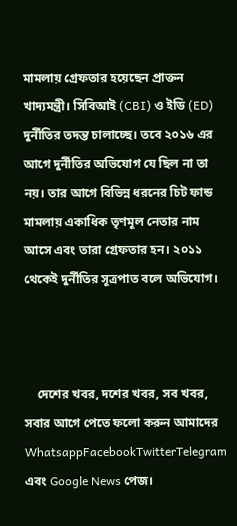মামলায় গ্রেফতার হয়েছেন প্রাক্তন খাদ্যমন্ত্রী। সিবিআই (CBI) ও ইডি (ED) দুর্নীতির তদন্ত চালাচ্ছে। তবে ২০১৬ এর আগে দুর্নীতির অভিযোগ যে ছিল না তা নয়। তার আগে বিভিন্ন ধরনের চিট ফান্ড মামলায় একাধিক তৃণমূল নেতার নাম আসে এবং তারা গ্রেফতার হন। ২০১১ থেকেই দুর্নীতির সূত্রপাত বলে অভিযোগ।



    দেশের খবর, দশের খবর, সব খবর, সবার আগে পেতে ফলো করুন আমাদের  WhatsappFacebookTwitterTelegram এবং Google News পেজ।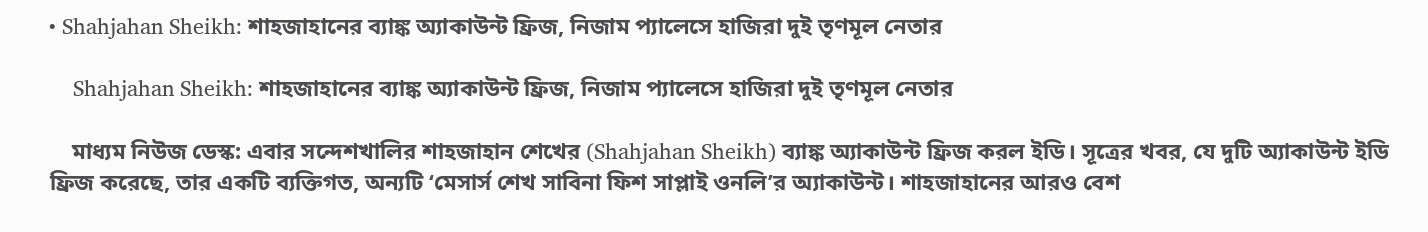• Shahjahan Sheikh: শাহজাহানের ব্যাঙ্ক অ্যাকাউন্ট ফ্রিজ, নিজাম প্যালেসে হাজিরা দুই তৃণমূল নেতার

    Shahjahan Sheikh: শাহজাহানের ব্যাঙ্ক অ্যাকাউন্ট ফ্রিজ, নিজাম প্যালেসে হাজিরা দুই তৃণমূল নেতার

    মাধ্যম নিউজ ডেস্ক: এবার সন্দেশখালির শাহজাহান শেখের (Shahjahan Sheikh) ব্যাঙ্ক অ্যাকাউন্ট ফ্রিজ করল ইডি। সূত্রের খবর, যে দুটি অ্যাকাউন্ট ইডি ফ্রিজ করেছে, তার একটি ব্যক্তিগত, অন্যটি ‘মেসার্স শেখ সাবিনা ফিশ সাপ্লাই ওনলি’র অ্যাকাউন্ট। শাহজাহানের আরও বেশ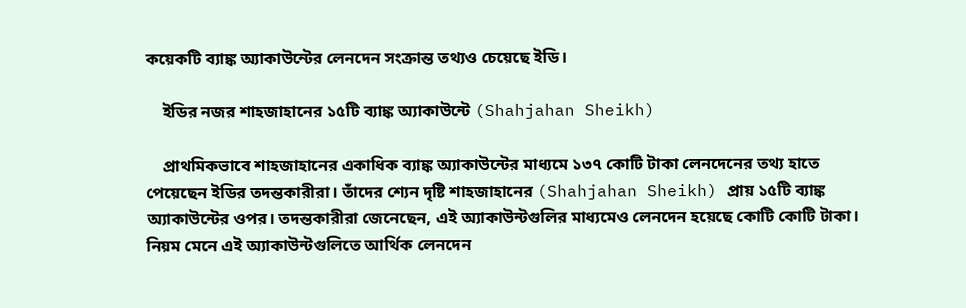কয়েকটি ব্যাঙ্ক অ্যাকাউন্টের লেনদেন সংক্রান্ত তথ্যও চেয়েছে ইডি।

    ইডির নজর শাহজাহানের ১৫টি ব্যাঙ্ক অ্যাকাউন্টে (Shahjahan Sheikh)

    প্রাথমিকভাবে শাহজাহানের একাধিক ব্যাঙ্ক অ্যাকাউন্টের মাধ্যমে ১৩৭ কোটি টাকা লেনদেনের তথ্য হাতে পেয়েছেন ইডির তদন্তকারীরা। তাঁদের শ্যেন দৃষ্টি শাহজাহানের (Shahjahan Sheikh) প্রায় ১৫টি ব্যাঙ্ক অ্যাকাউন্টের ওপর। তদন্তকারীরা জেনেছেন, এই অ্যাকাউন্টগুলির মাধ্যমেও লেনদেন হয়েছে কোটি কোটি টাকা। নিয়ম মেনে এই অ্যাকাউন্টগুলিতে আর্থিক লেনদেন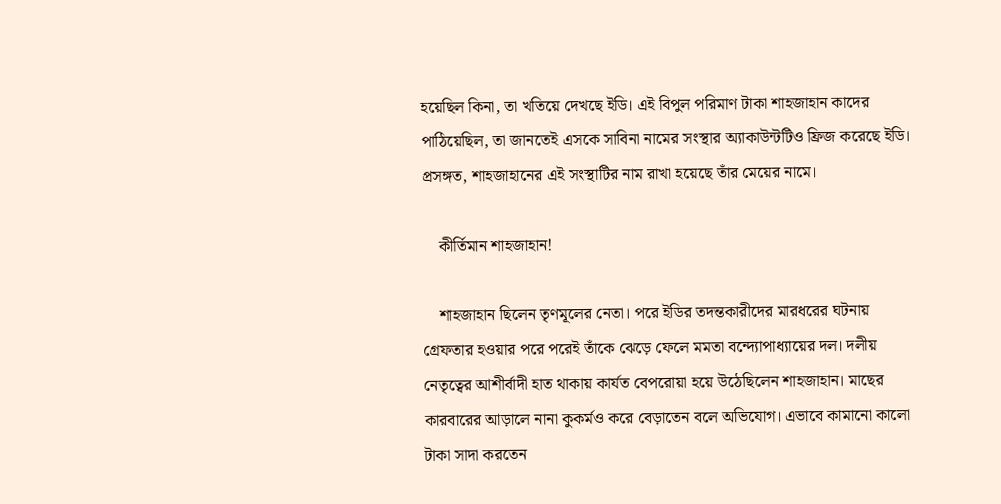হয়েছিল কিনা, তা খতিয়ে দেখছে ইডি। এই বিপুল পরিমাণ টাকা শাহজাহান কাদের পাঠিয়েছিল, তা জানতেই এসকে সাবিনা নামের সংস্থার অ্যাকাউন্টটিও ফ্রিজ করেছে ইডি। প্রসঙ্গত, শাহজাহানের এই সংস্থাটির নাম রাখা হয়েছে তাঁর মেয়ের নামে।

    কীর্তিমান শাহজাহান!

    শাহজাহান ছিলেন তৃণমূলের নেতা। পরে ইডির তদন্তকারীদের মারধরের ঘটনায় গ্রেফতার হওয়ার পরে পরেই তাঁকে ঝেড়ে ফেলে মমতা বন্দ্যোপাধ্যায়ের দল। দলীয় নেতৃত্বের আশীর্বাদী হাত থাকায় কার্যত বেপরোয়া হয়ে উঠেছিলেন শাহজাহান। মাছের কারবারের আড়ালে নানা কুকর্মও করে বেড়াতেন বলে অভিযোগ। এভাবে কামানো কালো টাকা সাদা করতেন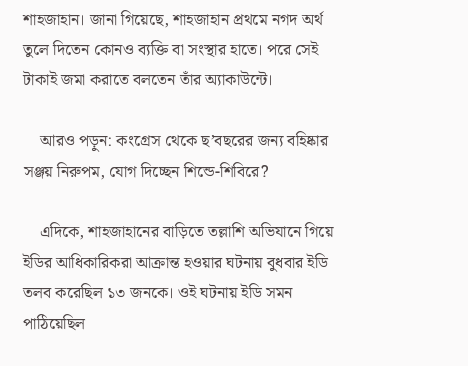শাহজাহান। জানা গিয়েছে, শাহজাহান প্রথমে নগদ অর্থ তুলে দিতেন কোনও ব্যক্তি বা সংস্থার হাতে। পরে সেই টাকাই জমা করাতে বলতেন তাঁর অ্যাকাউন্টে।

    আরও পড়ুন: কংগ্রেস থেকে ছ’বছরের জন্য বহিষ্কার সঞ্জয় নিরুপম, যোগ দিচ্ছেন শিন্ডে-শিবিরে?

    এদিকে, শাহজাহানের বাড়িতে তল্লাশি অভিযানে গিয়ে ইডির আধিকারিকরা আক্রান্ত হওয়ার ঘটনায় বুধবার ইডি তলব করেছিল ১৩ জনকে। ওই ঘটনায় ইডি সমন পাঠিয়েছিল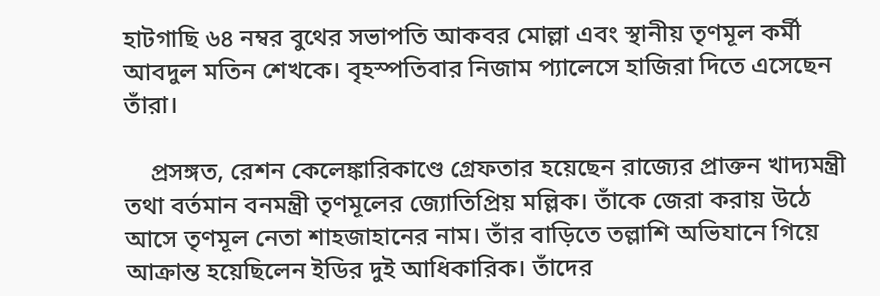হাটগাছি ৬৪ নম্বর বুথের সভাপতি আকবর মোল্লা এবং স্থানীয় তৃণমূল কর্মী আবদুল মতিন শেখকে। বৃহস্পতিবার নিজাম প্যালেসে হাজিরা দিতে এসেছেন তাঁরা।

    প্রসঙ্গত, রেশন কেলেঙ্কারিকাণ্ডে গ্রেফতার হয়েছেন রাজ্যের প্রাক্তন খাদ্যমন্ত্রী তথা বর্তমান বনমন্ত্রী তৃণমূলের জ্যোতিপ্রিয় মল্লিক। তাঁকে জেরা করায় উঠে আসে তৃণমূল নেতা শাহজাহানের নাম। তাঁর বাড়িতে তল্লাশি অভিযানে গিয়ে আক্রান্ত হয়েছিলেন ইডির দুই আধিকারিক। তাঁদের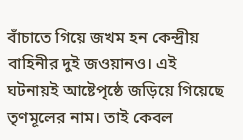বাঁচাতে গিয়ে জখম হন কেন্দ্রীয় বাহিনীর দুই জওয়ানও। এই ঘটনায়ই আষ্টেপৃষ্ঠে জড়িয়ে গিয়েছে তৃণমূলের নাম। তাই কেবল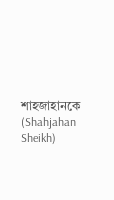শাহজাহানকে (Shahjahan Sheikh)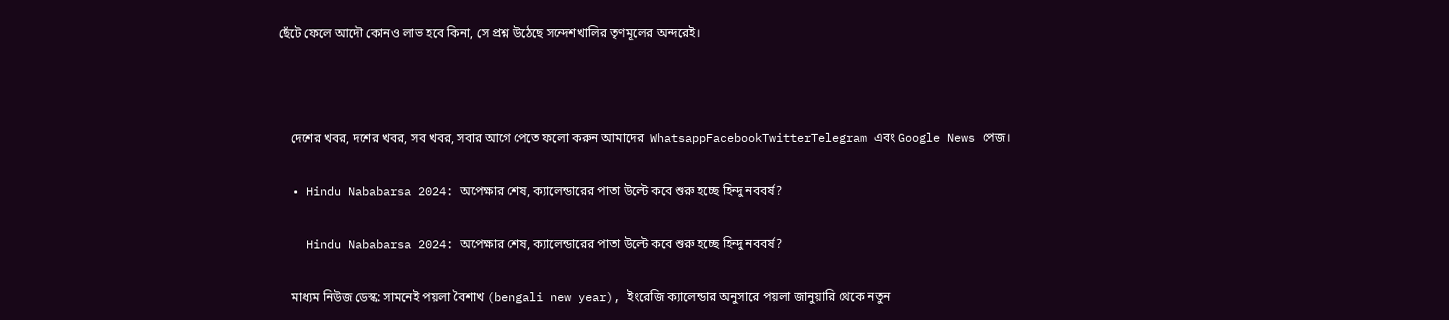ছেঁটে ফেলে আদৌ কোনও লাভ হবে কিনা, সে প্রশ্ন উঠেছে সন্দেশখালির তৃণমূলের অন্দরেই।



    দেশের খবর, দশের খবর, সব খবর, সবার আগে পেতে ফলো করুন আমাদের  WhatsappFacebookTwitterTelegram এবং Google News পেজ।

  • Hindu Nababarsa 2024: অপেক্ষার শেষ, ক্যালেন্ডারের পাতা উল্টে কবে শুরু হচ্ছে হিন্দু নববর্ষ?

    Hindu Nababarsa 2024: অপেক্ষার শেষ, ক্যালেন্ডারের পাতা উল্টে কবে শুরু হচ্ছে হিন্দু নববর্ষ?

    মাধ্যম নিউজ ডেস্ক: সামনেই পয়লা বৈশাখ (bengali new year), ইংরেজি ক্যালেন্ডার অনুসারে পয়লা জানুয়ারি থেকে নতুন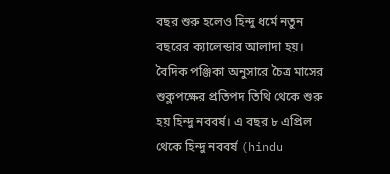বছর শুরু হলেও হিন্দু ধর্মে নতুন বছরের ক্যালেন্ডার আলাদা হয়। বৈদিক পঞ্জিকা অনুসারে চৈত্র মাসের শুক্লপক্ষের প্রতিপদ তিথি থেকে শুরু হয় হিন্দু নববর্ষ। এ বছর ৮ এপ্রিল থেকে হিন্দু নববর্ষ (hindu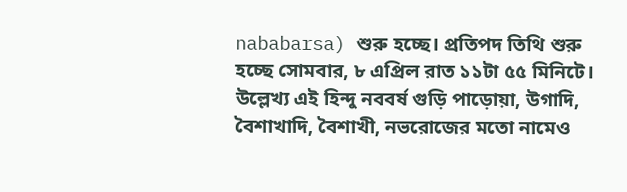nababarsa) শুরু হচ্ছে। প্রতিপদ তিথি শুরু হচ্ছে সোমবার, ৮ এপ্রিল রাত ১১টা ৫৫ মিনিটে।  উল্লেখ্য এই হিন্দু নববর্ষ গুড়ি পাড়োয়া, উগাদি, বৈশাখাদি, বৈশাখী, নভরোজের মতো নামেও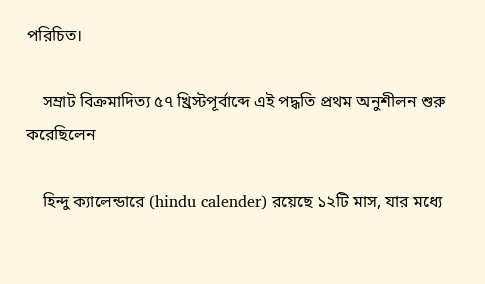পরিচিত।

    সম্রাট বিক্রমাদিত্য ৫৭ খ্রিস্টপূর্বাব্দে এই পদ্ধতি প্রথম অনুশীলন শুরু করেছিলেন

    হিন্দু ক্যালেন্ডারে (hindu calender) রয়েছে ১২টি মাস, যার মধ্যে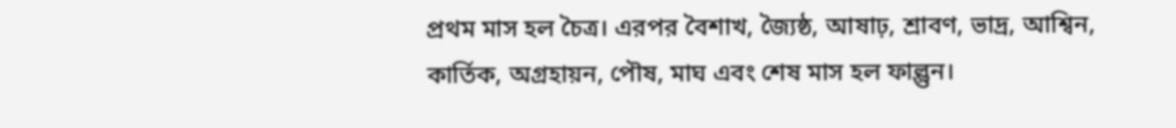প্রথম মাস হল চৈত্র। এরপর বৈশাখ, জ্যৈষ্ঠ, আষাঢ়, শ্রাবণ, ভাদ্র, আশ্বিন, কার্তিক, অগ্রহায়ন, পৌষ, মাঘ এবং শেষ মাস হল ফাল্গুন।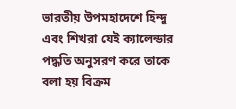ভারতীয় উপমহাদেশে হিন্দু এবং শিখরা যেই ক্যালেন্ডার পদ্ধতি অনুসরণ করে তাকে বলা হয় বিক্রম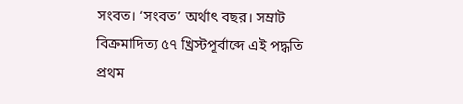সংবত। ‘সংবত’ অর্থাৎ বছর। সম্রাট বিক্রমাদিত্য ৫৭ খ্রিস্টপূর্বাব্দে এই পদ্ধতি প্রথম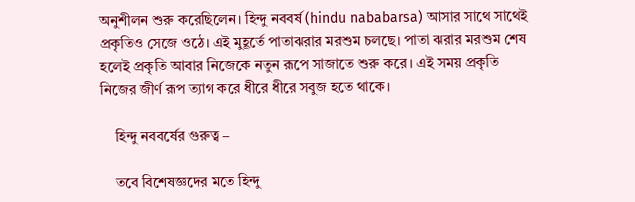অনুশীলন শুরু করেছিলেন। হিন্দু নববর্ষ (hindu nababarsa) আসার সাথে সাথেই প্রকৃতিও সেজে ওঠে। এই মুহূর্তে পাতাঝরার মরশুম চলছে। পাতা ঝরার মরশুম শেষ হলেই প্রকৃতি আবার নিজেকে নতুন রূপে সাজাতে শুরু করে। এই সময় প্রকৃতি নিজের জীর্ণ রূপ ত্যাগ করে ধীরে ধীরে সবুজ হতে থাকে।

    হিন্দু নববর্ষের গুরুত্ব –

    তবে বিশেষজ্ঞদের মতে হিন্দু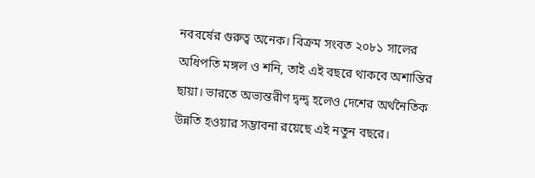নববর্ষের গুরুত্ব অনেক। বিক্রম সংবত ২০৮১ সালের অধিপতি মঙ্গল ও শনি, তাই এই বছরে থাকবে অশান্তির ছায়া। ভারতে অভ্যন্তরীণ দ্বন্দ্ব হলেও দেশের অর্থনৈতিক উন্নতি হওয়ার সম্ভাবনা রয়েছে এই নতুন বছরে।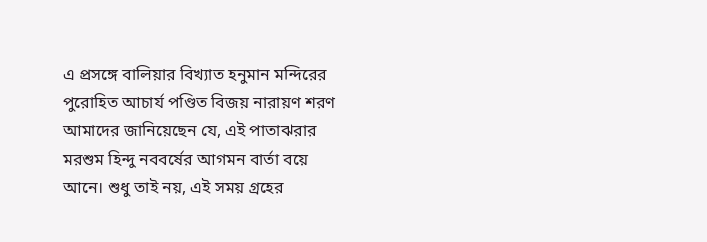এ প্রসঙ্গে বালিয়ার বিখ্যাত হনুমান মন্দিরের পুরোহিত আচার্য পণ্ডিত বিজয় নারায়ণ শরণ আমাদের জানিয়েছেন যে, এই পাতাঝরার মরশুম হিন্দু নববর্ষের আগমন বার্তা বয়ে আনে। শুধু তাই নয়, এই সময় গ্রহের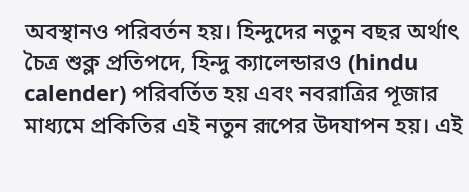অবস্থানও পরিবর্তন হয়। হিন্দুদের নতুন বছর অর্থাৎ চৈত্র শুক্ল প্রতিপদে, হিন্দু ক্যালেন্ডারও (hindu calender) পরিবর্তিত হয় এবং নবরাত্রির পূজার মাধ্যমে প্রকিতির এই নতুন রূপের উদযাপন হয়। এই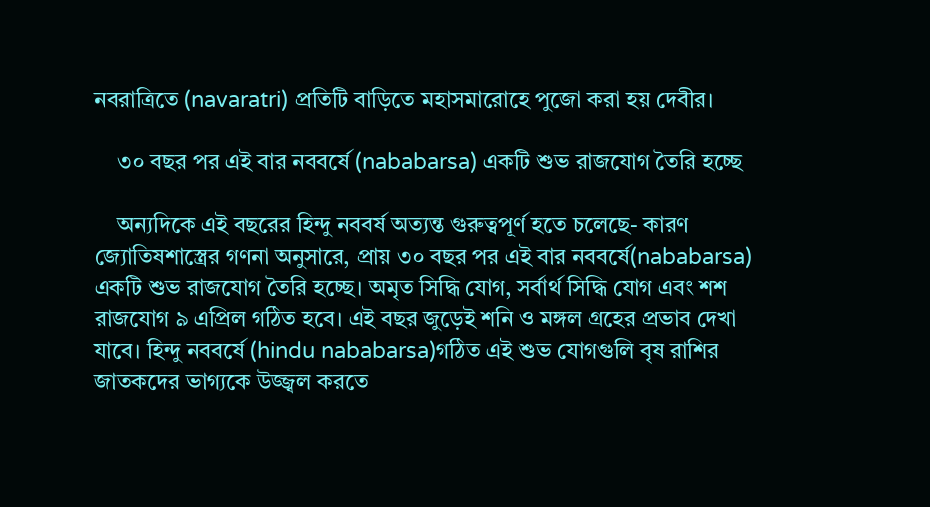নবরাত্রিতে (navaratri) প্রতিটি বাড়িতে মহাসমারোহে পুজো করা হয় দেবীর।

    ৩০ বছর পর এই বার নববর্ষে (nababarsa) একটি শুভ রাজযোগ তৈরি হচ্ছে

    অন্যদিকে এই বছরের হিন্দু নববর্ষ অত্যন্ত গুরুত্বপূর্ণ হতে চলেছে- কারণ জ্যোতিষশাস্ত্রের গণনা অনুসারে, প্রায় ৩০ বছর পর এই বার নববর্ষে(nababarsa) একটি শুভ রাজযোগ তৈরি হচ্ছে। অমৃত সিদ্ধি যোগ, সর্বার্থ সিদ্ধি যোগ এবং শশ রাজযোগ ৯ এপ্রিল গঠিত হবে। এই বছর জুড়েই শনি ও মঙ্গল গ্রহের প্রভাব দেখা যাবে। হিন্দু নববর্ষে (hindu nababarsa)গঠিত এই শুভ যোগগুলি বৃষ রাশির জাতকদের ভাগ্যকে উজ্জ্বল করতে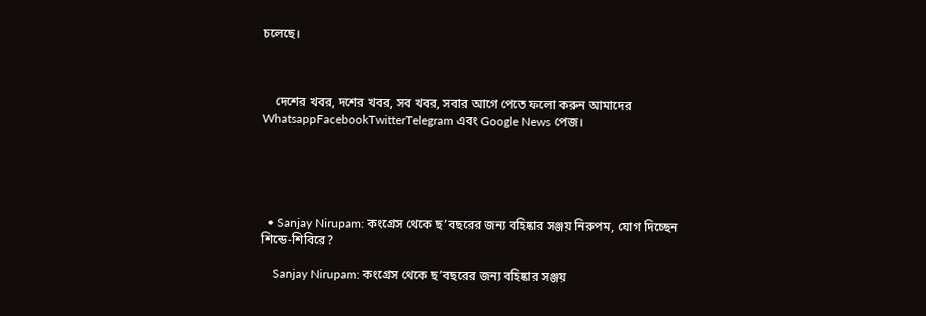চলেছে।



    দেশের খবর, দশের খবর, সব খবর, সবার আগে পেতে ফলো করুন আমাদের  WhatsappFacebookTwitterTelegram এবং Google News পেজ।





  • Sanjay Nirupam: কংগ্রেস থেকে ছ’বছরের জন্য বহিষ্কার সঞ্জয় নিরুপম, যোগ দিচ্ছেন শিন্ডে-শিবিরে?

    Sanjay Nirupam: কংগ্রেস থেকে ছ’বছরের জন্য বহিষ্কার সঞ্জয়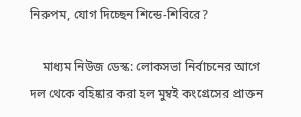নিরুপম, যোগ দিচ্ছেন শিন্ডে-শিবিরে?

    মাধ্যম নিউজ ডেস্ক: লোকসভা নির্বাচনের আগে দল থেকে বহিষ্কার করা হল মুম্বই কংগ্রেসের প্রাক্তন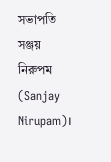সভাপতি সঞ্জয় নিরুপম (Sanjay Nirupam)।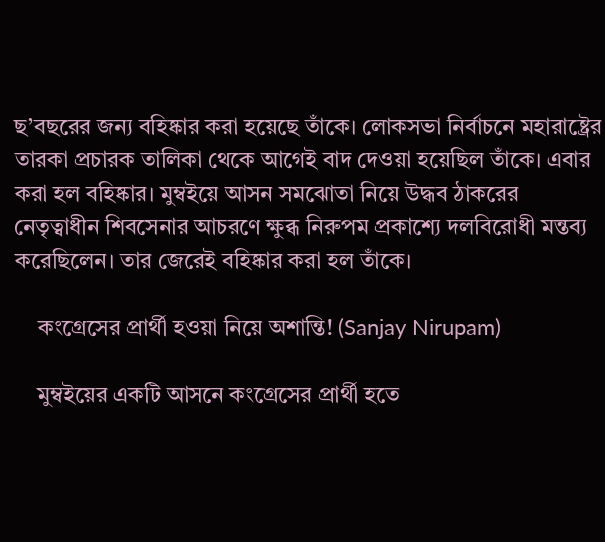ছ’বছরের জন্য বহিষ্কার করা হয়েছে তাঁকে। লোকসভা নির্বাচনে মহারাষ্ট্রের তারকা প্রচারক তালিকা থেকে আগেই বাদ দেওয়া হয়েছিল তাঁকে। এবার করা হল বহিষ্কার। মুম্বইয়ে আসন সমঝোতা নিয়ে উদ্ধব ঠাকরের নেতৃত্বাধীন শিবসেনার আচরণে ক্ষুব্ধ নিরুপম প্রকাশ্যে দলবিরোধী মন্তব্য করেছিলেন। তার জেরেই বহিষ্কার করা হল তাঁকে।

    কংগ্রেসের প্রার্থী হওয়া নিয়ে অশান্তি! (Sanjay Nirupam)

    মুম্বইয়ের একটি আসনে কংগ্রেসের প্রার্থী হতে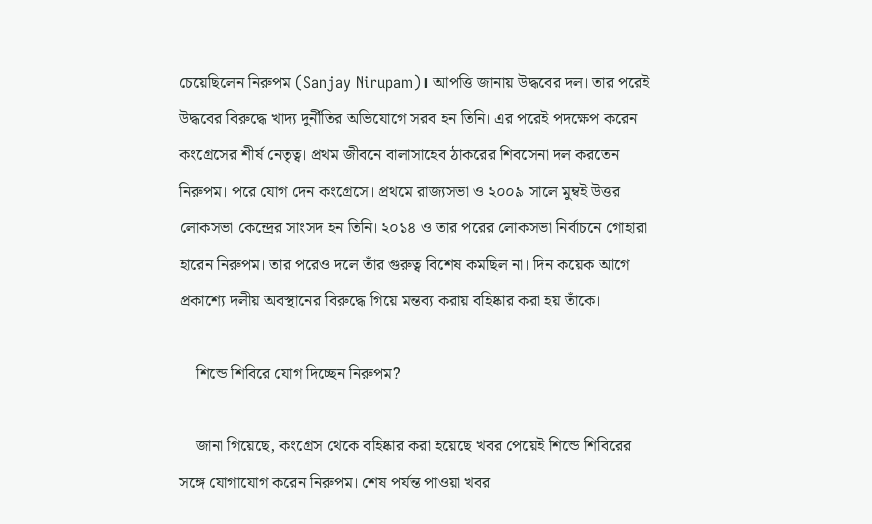চেয়েছিলেন নিরুপম (Sanjay Nirupam)। আপত্তি জানায় উদ্ধবের দল। তার পরেই উদ্ধবের বিরুদ্ধে খাদ্য দুর্নীতির অভিযোগে সরব হন তিনি। এর পরেই পদক্ষেপ করেন কংগ্রেসের শীর্ষ নেতৃত্ব। প্রথম জীবনে বালাসাহেব ঠাকরের শিবসেনা দল করতেন নিরুপম। পরে যোগ দেন কংগ্রেসে। প্রথমে রাজ্যসভা ও ২০০৯ সালে মুম্বই উত্তর লোকসভা কেন্দ্রের সাংসদ হন তিনি। ২০১৪ ও তার পরের লোকসভা নির্বাচনে গোহারা হারেন নিরুপম। তার পরেও দলে তাঁর গুরুত্ব বিশেষ কমছিল না। দিন কয়েক আগে প্রকাশ্যে দলীয় অবস্থানের বিরুদ্ধে গিয়ে মন্তব্য করায় বহিষ্কার করা হয় তাঁকে।

    শিন্ডে শিবিরে যোগ দিচ্ছেন নিরুপম?

    জানা গিয়েছে, কংগ্রেস থেকে বহিষ্কার করা হয়েছে খবর পেয়েই শিন্ডে শিবিরের সঙ্গে যোগাযোগ করেন নিরুপম। শেষ পর্যন্ত পাওয়া খবর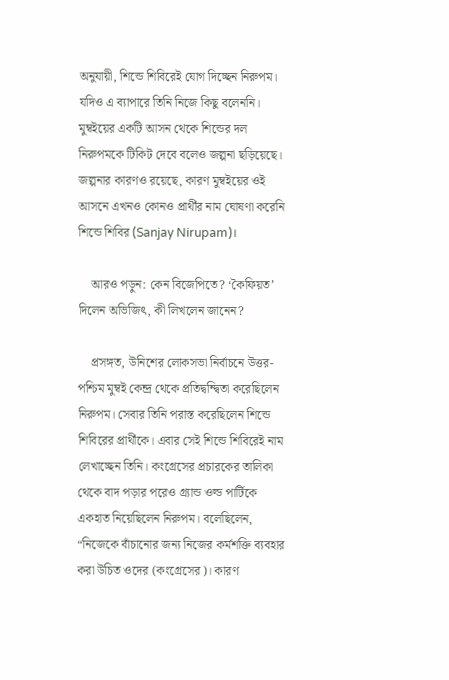অনুযায়ী, শিন্ডে শিবিরেই যোগ দিচ্ছেন নিরুপম। যদিও এ ব্যাপারে তিনি নিজে কিছু বলেননি। মুম্বইয়ের একটি আসন থেকে শিন্ডের দল নিরুপমকে টিকিট দেবে বলেও জল্পনা ছড়িয়েছে। জল্পনার কারণও রয়েছে, কারণ মুম্বইয়ের ওই আসনে এখনও কোনও প্রার্থীর নাম ঘোষণা করেনি শিন্ডে শিবির (Sanjay Nirupam)।

    আরও পড়ুন: কেন বিজেপিতে? ‘কৈফিয়ত’ দিলেন অভিজিৎ, কী লিখলেন জানেন?

    প্রসঙ্গত, উনিশের লোকসভা নির্বাচনে উত্তর-পশ্চিম মুম্বই কেন্দ্র থেকে প্রতিদ্বন্দ্বিতা করেছিলেন নিরুপম। সেবার তিনি পরাস্ত করেছিলেন শিন্ডে শিবিরের প্রার্থীকে। এবার সেই শিন্ডে শিবিরেই নাম লেখাচ্ছেন তিনি। কংগ্রেসের প্রচারকের তালিকা থেকে বাদ পড়ার পরেও গ্র্যান্ড ওল্ড পার্টিকে একহাত নিয়েছিলেন নিরুপম। বলেছিলেন, “নিজেকে বাঁচানোর জন্য নিজের কর্মশক্তি ব্যবহার করা উচিত ওদের (কংগ্রেসের)। কারণ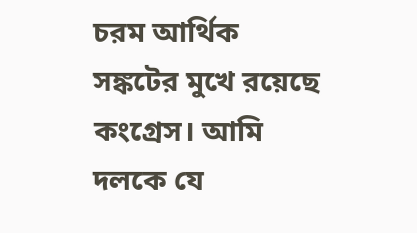চরম আর্থিক সঙ্কটের মুখে রয়েছে কংগ্রেস। আমি দলকে যে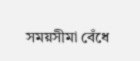সময়সীমা বেঁধে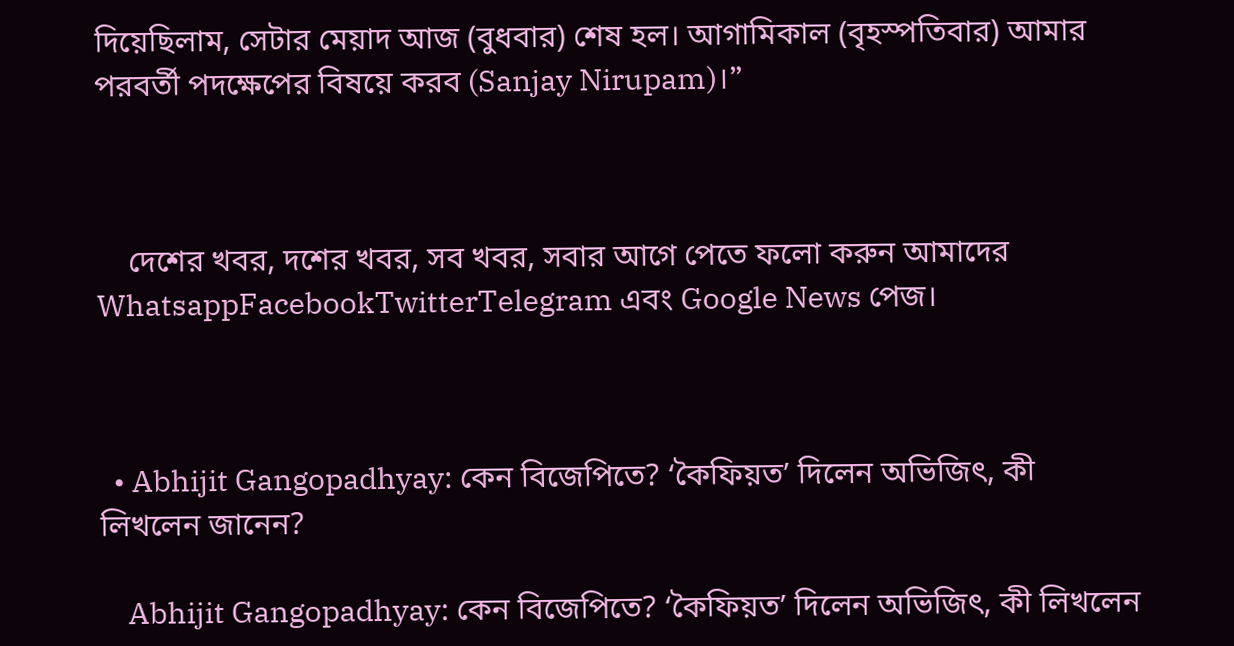দিয়েছিলাম, সেটার মেয়াদ আজ (বুধবার) শেষ হল। আগামিকাল (বৃহস্পতিবার) আমার পরবর্তী পদক্ষেপের বিষয়ে করব (Sanjay Nirupam)।”



    দেশের খবর, দশের খবর, সব খবর, সবার আগে পেতে ফলো করুন আমাদের  WhatsappFacebookTwitterTelegram এবং Google News পেজ।



  • Abhijit Gangopadhyay: কেন বিজেপিতে? ‘কৈফিয়ত’ দিলেন অভিজিৎ, কী লিখলেন জানেন?

    Abhijit Gangopadhyay: কেন বিজেপিতে? ‘কৈফিয়ত’ দিলেন অভিজিৎ, কী লিখলেন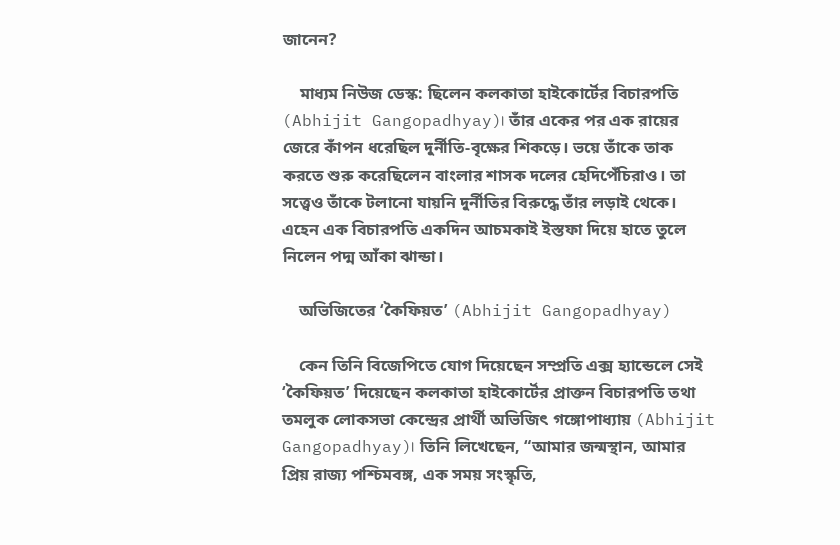জানেন?

    মাধ্যম নিউজ ডেস্ক: ছিলেন কলকাতা হাইকোর্টের বিচারপতি (Abhijit Gangopadhyay)। তাঁর একের পর এক রায়ের জেরে কাঁপন ধরেছিল দুর্নীতি-বৃক্ষের শিকড়ে। ভয়ে তাঁকে তাক করতে শুরু করেছিলেন বাংলার শাসক দলের হেদিপেঁচিরাও। তা সত্ত্বেও তাঁকে টলানো যায়নি দুর্নীতির বিরুদ্ধে তাঁর লড়াই থেকে। এহেন এক বিচারপতি একদিন আচমকাই ইস্তফা দিয়ে হাতে তুলে নিলেন পদ্ম আঁকা ঝান্ডা।

    অভিজিতের ‘কৈফিয়ত’ (Abhijit Gangopadhyay)

    কেন তিনি বিজেপিতে যোগ দিয়েছেন সম্প্রতি এক্স হ্যান্ডেলে সেই ‘কৈফিয়ত’ দিয়েছেন কলকাতা হাইকোর্টের প্রাক্তন বিচারপতি তথা তমলুক লোকসভা কেন্দ্রের প্রার্থী অভিজিৎ গঙ্গোপাধ্যায় (Abhijit Gangopadhyay)। তিনি লিখেছেন, “আমার জন্মস্থান, আমার প্রিয় রাজ্য পশ্চিমবঙ্গ, এক সময় সংস্কৃতি,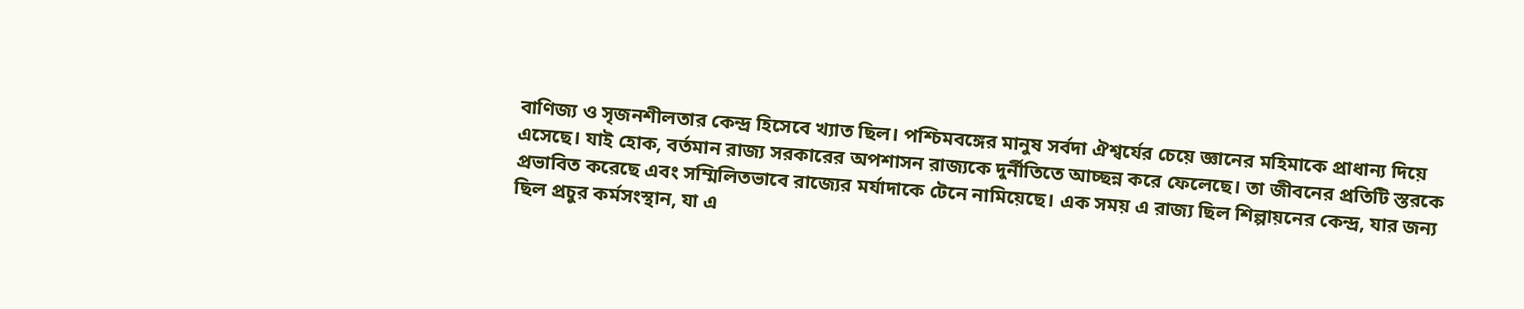বাণিজ্য ও সৃজনশীলতার কেন্দ্র হিসেবে খ্যাত ছিল। পশ্চিমবঙ্গের মানুষ সর্বদা ঐশ্বর্যের চেয়ে জ্ঞানের মহিমাকে প্রাধান্য দিয়ে এসেছে। যাই হোক, বর্তমান রাজ্য সরকারের অপশাসন রাজ্যকে দুর্নীতিতে আচ্ছন্ন করে ফেলেছে। তা জীবনের প্রতিটি স্তরকে প্রভাবিত করেছে এবং সম্মিলিতভাবে রাজ্যের মর্যাদাকে টেনে নামিয়েছে। এক সময় এ রাজ্য ছিল শিল্পায়নের কেন্দ্র, যার জন্য ছিল প্রচুর কর্মসংস্থান, যা এ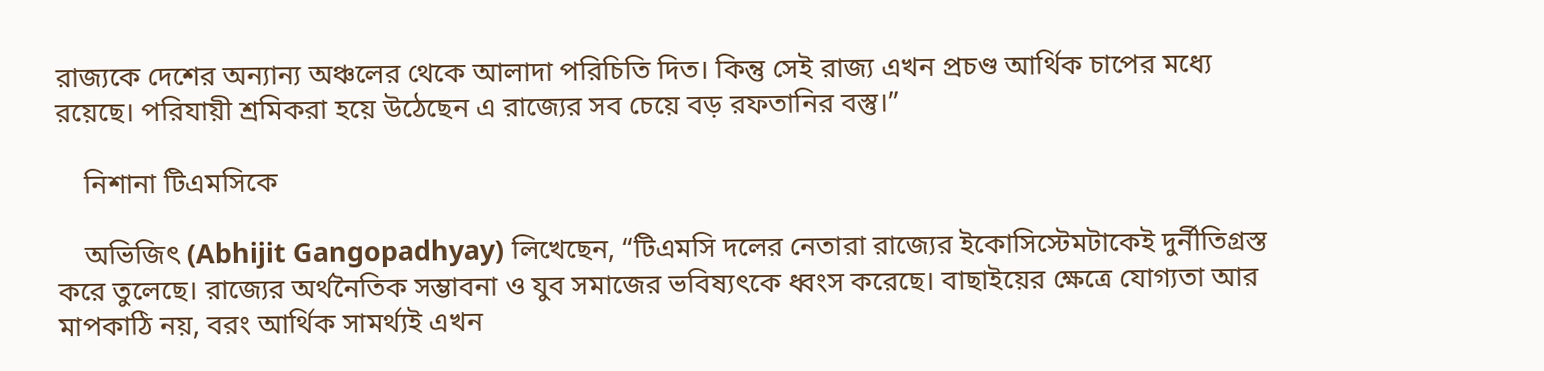রাজ্যকে দেশের অন্যান্য অঞ্চলের থেকে আলাদা পরিচিতি দিত। কিন্তু সেই রাজ্য এখন প্রচণ্ড আর্থিক চাপের মধ্যে রয়েছে। পরিযায়ী শ্রমিকরা হয়ে উঠেছেন এ রাজ্যের সব চেয়ে বড় রফতানির বস্তু।”

    নিশানা টিএমসিকে

    অভিজিৎ (Abhijit Gangopadhyay) লিখেছেন, “টিএমসি দলের নেতারা রাজ্যের ইকোসিস্টেমটাকেই দুর্নীতিগ্রস্ত করে তুলেছে। রাজ্যের অর্থনৈতিক সম্ভাবনা ও যুব সমাজের ভবিষ্যৎকে ধ্বংস করেছে। বাছাইয়ের ক্ষেত্রে যোগ্যতা আর মাপকাঠি নয়, বরং আর্থিক সামর্থ্যই এখন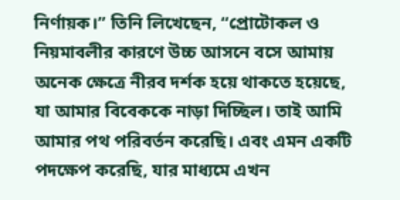নির্ণায়ক।” তিনি লিখেছেন, “প্রোটোকল ও নিয়মাবলীর কারণে উচ্চ আসনে বসে আমায় অনেক ক্ষেত্রে নীরব দর্শক হয়ে থাকতে হয়েছে, যা আমার বিবেককে নাড়া দিচ্ছিল। তাই আমি আমার পথ পরিবর্তন করেছি। এবং এমন একটি পদক্ষেপ করেছি, যার মাধ্যমে এখন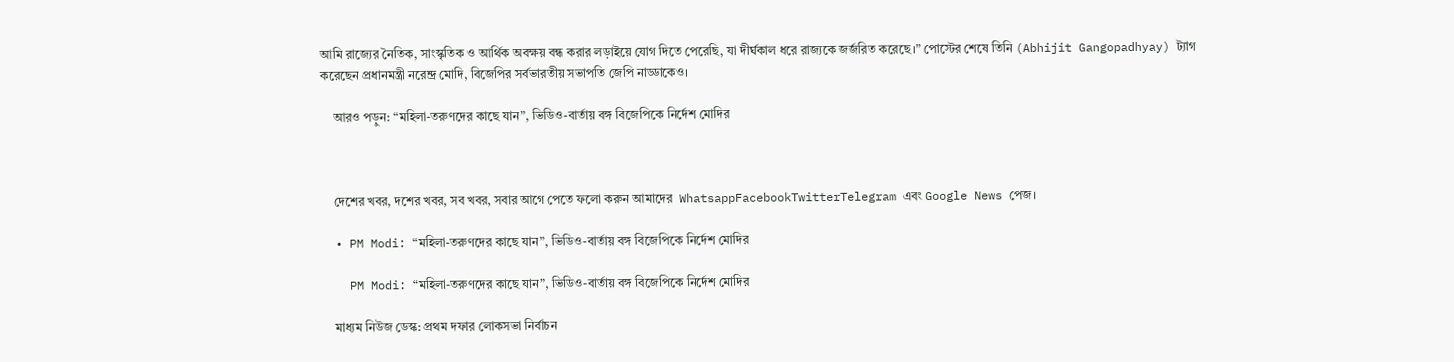আমি রাজ্যের নৈতিক, সাংস্কৃতিক ও আর্থিক অবক্ষয় বন্ধ করার লড়াইয়ে যোগ দিতে পেরেছি, যা দীর্ঘকাল ধরে রাজ্যকে জর্জরিত করেছে।” পোস্টের শেষে তিনি (Abhijit Gangopadhyay) ট্যাগ করেছেন প্রধানমন্ত্রী নরেন্দ্র মোদি, বিজেপির সর্বভারতীয় সভাপতি জেপি নাড্ডাকেও।

    আরও পড়ুন: “মহিলা-তরুণদের কাছে যান”, ভিডিও-বার্তায় বঙ্গ বিজেপিকে নির্দেশ মোদির



    দেশের খবর, দশের খবর, সব খবর, সবার আগে পেতে ফলো করুন আমাদের  WhatsappFacebookTwitterTelegram এবং Google News পেজ।

  • PM Modi: “মহিলা-তরুণদের কাছে যান”, ভিডিও-বার্তায় বঙ্গ বিজেপিকে নির্দেশ মোদির

    PM Modi: “মহিলা-তরুণদের কাছে যান”, ভিডিও-বার্তায় বঙ্গ বিজেপিকে নির্দেশ মোদির

    মাধ্যম নিউজ ডেস্ক: প্রথম দফার লোকসভা নির্বাচন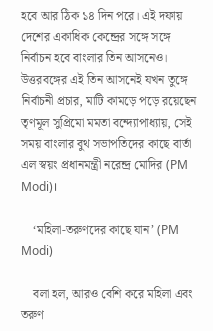হবে আর ঠিক ১৪ দিন পরে। এই দফায় দেশের একাধিক কেন্দ্রের সঙ্গে সঙ্গে নির্বাচন হবে বাংলার তিন আসনেও। উত্তরবঙ্গের এই তিন আসনেই যখন তুঙ্গে নির্বাচনী প্রচার, মাটি কামড়ে পড়ে রয়েছেন তৃণমূল সুপ্রিমো মমতা বন্দ্যোপাধ্যায়, সেই সময় বাংলার বুথ সভাপতিদের কাছে বার্তা এল স্বয়ং প্রধানমন্ত্রী নরেন্দ্র মোদির (PM Modi)।

    ‘মহিলা-তরুণদের কাছে যান’ (PM Modi)

    বলা হল, আরও বেশি করে মহিলা এবং তরুণ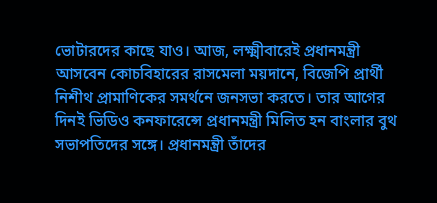ভোটারদের কাছে যাও। আজ, লক্ষ্মীবারেই প্রধানমন্ত্রী আসবেন কোচবিহারের রাসমেলা ময়দানে, বিজেপি প্রার্থী নিশীথ প্রামাণিকের সমর্থনে জনসভা করতে। তার আগের দিনই ভিডিও কনফারেন্সে প্রধানমন্ত্রী মিলিত হন বাংলার বুথ সভাপতিদের সঙ্গে। প্রধানমন্ত্রী তাঁদের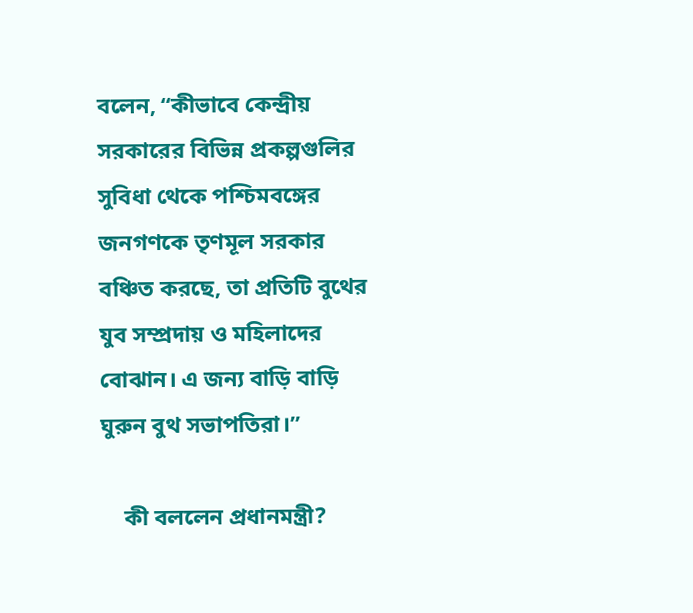বলেন, “কীভাবে কেন্দ্রীয় সরকারের বিভিন্ন প্রকল্পগুলির সুবিধা থেকে পশ্চিমবঙ্গের জনগণকে তৃণমূল সরকার বঞ্চিত করছে, তা প্রতিটি বুথের যুব সম্প্রদায় ও মহিলাদের বোঝান। এ জন্য বাড়ি বাড়ি ঘুরুন বুথ সভাপতিরা।”

    কী বললেন প্রধানমন্ত্রী?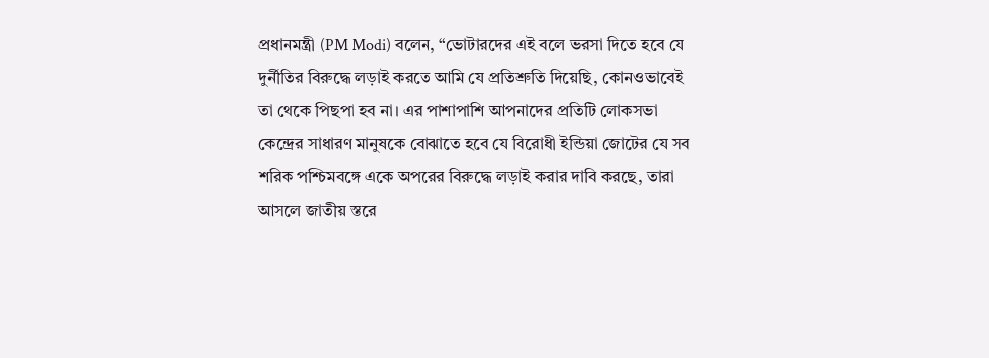প্রধানমন্ত্রী (PM Modi) বলেন, “ভোটারদের এই বলে ভরসা দিতে হবে যে দুর্নীতির বিরুদ্ধে লড়াই করতে আমি যে প্রতিশ্রুতি দিয়েছি, কোনওভাবেই তা থেকে পিছপা হব না। এর পাশাপাশি আপনাদের প্রতিটি লোকসভা কেন্দ্রের সাধারণ মানুষকে বোঝাতে হবে যে বিরোধী ইন্ডিয়া জোটের যে সব শরিক পশ্চিমবঙ্গে একে অপরের বিরুদ্ধে লড়াই করার দাবি করছে, তারা আসলে জাতীয় স্তরে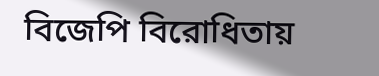বিজেপি বিরোধিতায়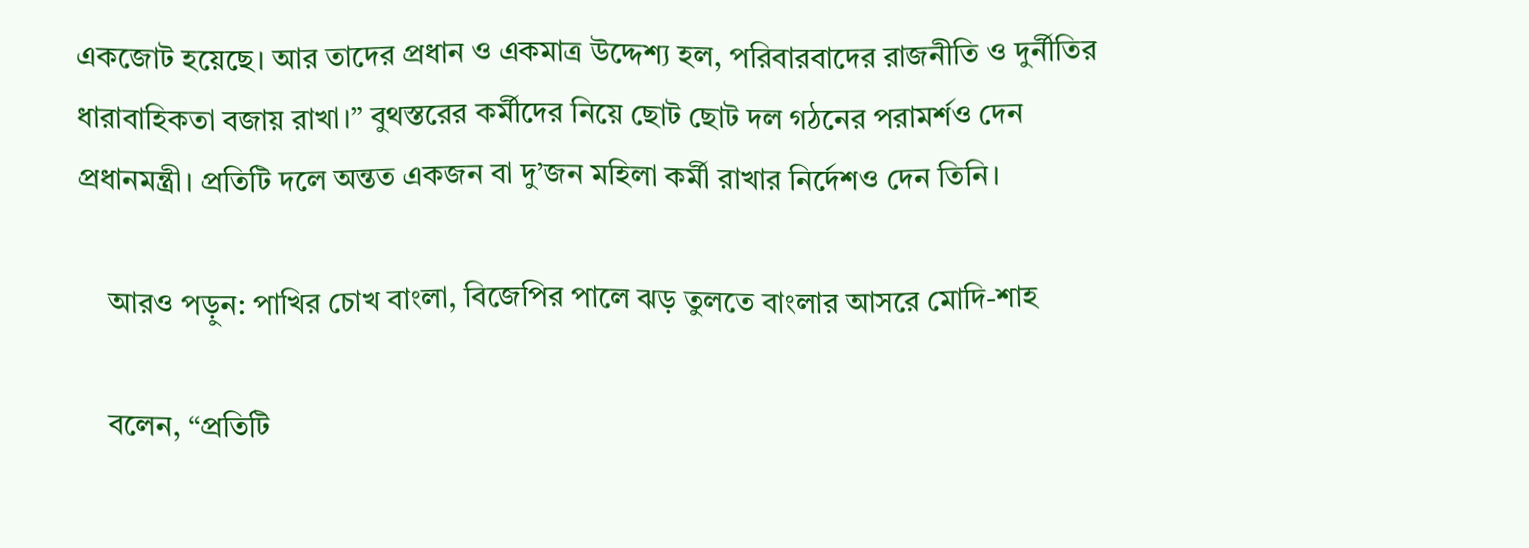একজোট হয়েছে। আর তাদের প্রধান ও একমাত্র উদ্দেশ্য হল, পরিবারবাদের রাজনীতি ও দুর্নীতির ধারাবাহিকতা বজায় রাখা।” বুথস্তরের কর্মীদের নিয়ে ছোট ছোট দল গঠনের পরামর্শও দেন প্রধানমন্ত্রী। প্রতিটি দলে অন্তত একজন বা দু’জন মহিলা কর্মী রাখার নির্দেশও দেন তিনি।

    আরও পড়ুন: পাখির চোখ বাংলা, বিজেপির পালে ঝড় তুলতে বাংলার আসরে মোদি-শাহ

    বলেন, “প্রতিটি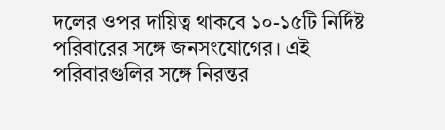দলের ওপর দায়িত্ব থাকবে ১০-১৫টি নির্দিষ্ট পরিবারের সঙ্গে জনসংযোগের। এই পরিবারগুলির সঙ্গে নিরন্তর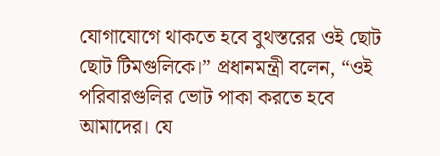যোগাযোগে থাকতে হবে বুথস্তরের ওই ছোট ছোট টিমগুলিকে।” প্রধানমন্ত্রী বলেন, “ওই পরিবারগুলির ভোট পাকা করতে হবে আমাদের। যে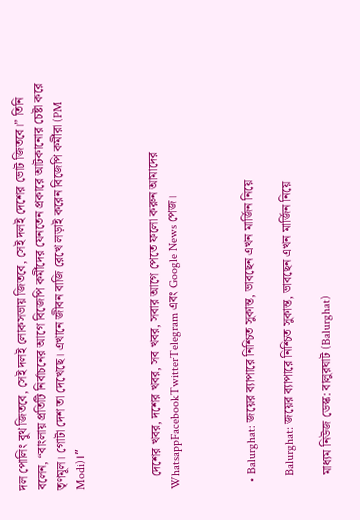দল পোলিং বুথ জিতবে, সেই দলই লোকসভায় জিতবে, সেই দলই দেশের ভোট জিতবে।” তিনি বলেন, “বাংলায় প্রতিটি নির্বাচনের আগে বিজেপি কর্মীদের যেনতেন প্রকারে আটকানোর চেষ্টা করে তৃণমূল। গোটা দেশ তা দেখেছে। এখানে জীবন বাজি রেখে লড়াই করেন বিজেপি কর্মীরা (PM Modi)।”



    দেশের খবর, দশের খবর, সব খবর, সবার আগে পেতে ফলো করুন আমাদের  WhatsappFacebookTwitterTelegram এবং Google News পেজ।



  • Balurghat: জয়ের ব্যাপারে নিশ্চিত সুকান্ত, ভাবছেন এখন মার্জিন নিয়ে

    Balurghat: জয়ের ব্যাপারে নিশ্চিত সুকান্ত, ভাবছেন এখন মার্জিন নিয়ে

    মাধ্যম নিউজ ডেস্ক: বালুরঘাট (Balurghat)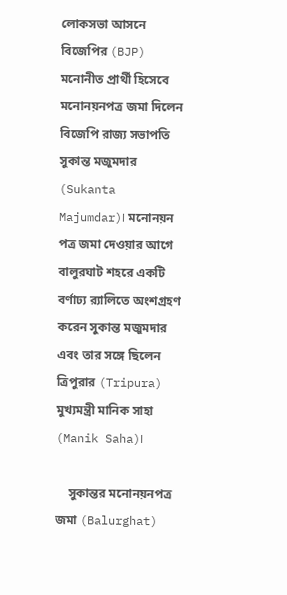লোকসভা আসনে বিজেপির (BJP) মনোনীত প্রার্থী হিসেবে মনোনয়নপত্র জমা দিলেন বিজেপি রাজ্য সভাপতি সুকান্ত মজুমদার (Sukanta Majumdar)। মনোনয়ন পত্র জমা দেওয়ার আগে বালুরঘাট শহরে একটি বর্ণাঢ্য র‍্যালিতে অংশগ্রহণ করেন সুকান্ত মজুমদার এবং তার সঙ্গে ছিলেন ত্রিপুরার (Tripura) মুখ্যমন্ত্রী মানিক সাহা (Manik Saha)।

    সুকান্তর মনোনয়নপত্র জমা (Balurghat)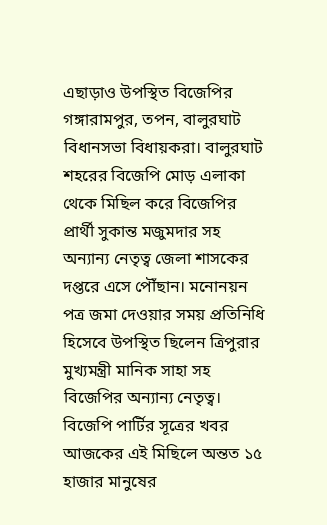এছাড়াও উপস্থিত বিজেপির গঙ্গারামপুর, তপন, বালুরঘাট বিধানসভা বিধায়করা। বালুরঘাট শহরের বিজেপি মোড় এলাকা থেকে মিছিল করে বিজেপির প্রার্থী সুকান্ত মজুমদার সহ অন্যান্য নেতৃত্ব জেলা শাসকের দপ্তরে এসে পৌঁছান। মনোনয়ন পত্র জমা দেওয়ার সময় প্রতিনিধি হিসেবে উপস্থিত ছিলেন ত্রিপুরার মুখ্যমন্ত্রী মানিক সাহা সহ বিজেপির অন্যান্য নেতৃত্ব। বিজেপি পার্টির সূত্রের খবর আজকের এই মিছিলে অন্তত ১৫ হাজার মানুষের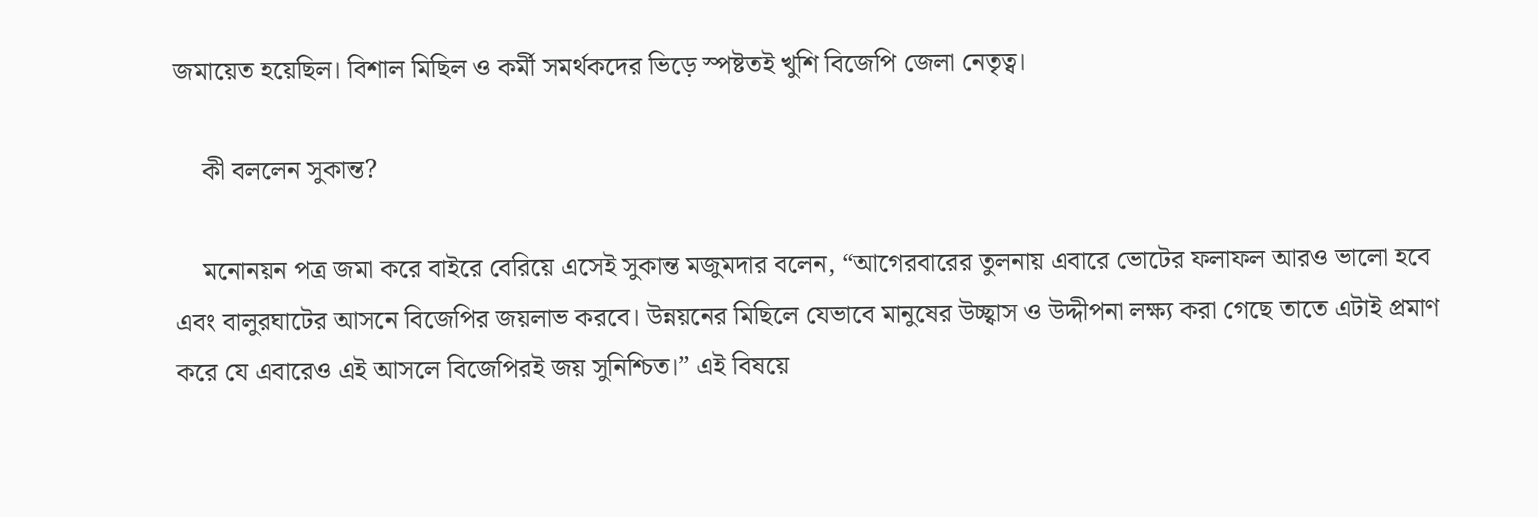জমায়েত হয়েছিল। বিশাল মিছিল ও কর্মী সমর্থকদের ভিড়ে স্পষ্টতই খুশি বিজেপি জেলা নেতৃত্ব।

    কী বললেন সুকান্ত?

    মনোনয়ন পত্র জমা করে বাইরে বেরিয়ে এসেই সুকান্ত মজুমদার বলেন, “আগেরবারের তুলনায় এবারে ভোটের ফলাফল আরও ভালো হবে এবং বালুরঘাটের আসনে বিজেপির জয়লাভ করবে। উন্নয়নের মিছিলে যেভাবে মানুষের উচ্ছ্বাস ও উদ্দীপনা লক্ষ্য করা গেছে তাতে এটাই প্রমাণ করে যে এবারেও এই আসলে বিজেপিরই জয় সুনিশ্চিত।” এই বিষয়ে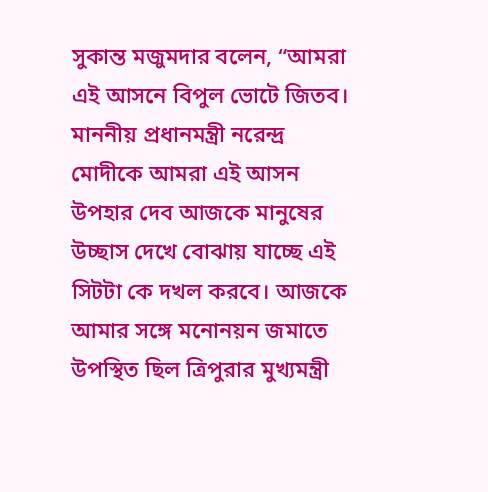সুকান্ত মজুমদার বলেন, “আমরা এই আসনে বিপুল ভোটে জিতব। মাননীয় প্রধানমন্ত্রী নরেন্দ্র মোদীকে আমরা এই আসন উপহার দেব আজকে মানুষের উচ্ছাস দেখে বোঝায় যাচ্ছে এই সিটটা কে দখল করবে। আজকে আমার সঙ্গে মনোনয়ন জমাতে উপস্থিত ছিল ত্রিপুরার মুখ্যমন্ত্রী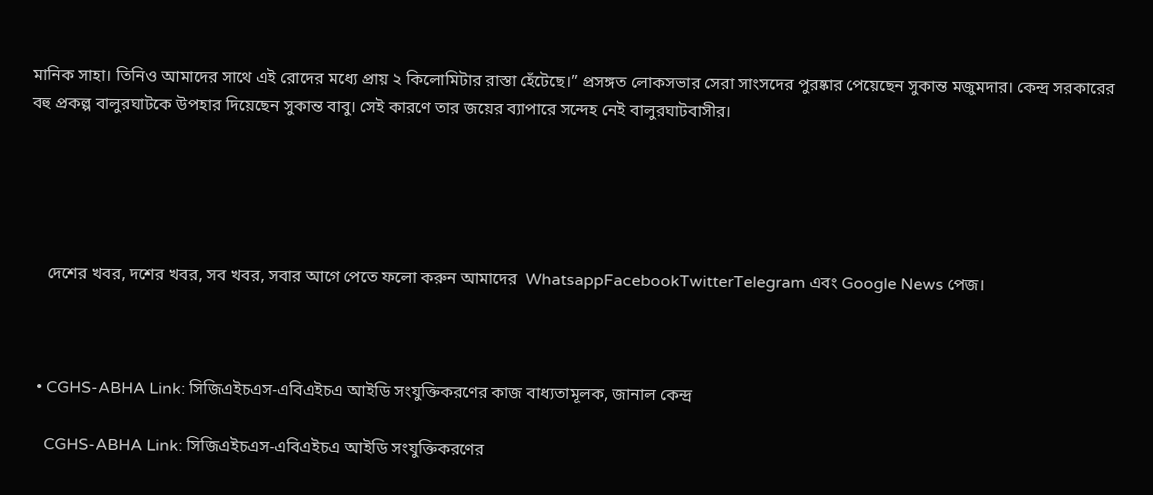মানিক সাহা। তিনিও আমাদের সাথে এই রোদের মধ্যে প্রায় ২ কিলোমিটার রাস্তা হেঁটেছে।” প্রসঙ্গত লোকসভার সেরা সাংসদের পুরষ্কার পেয়েছেন সুকান্ত মজুমদার। কেন্দ্র সরকারের বহু প্রকল্প বালুরঘাটকে উপহার দিয়েছেন সুকান্ত বাবু। সেই কারণে তার জয়ের ব্যাপারে সন্দেহ নেই বালুরঘাটবাসীর।





    দেশের খবর, দশের খবর, সব খবর, সবার আগে পেতে ফলো করুন আমাদের  WhatsappFacebookTwitterTelegram এবং Google News পেজ।



  • CGHS-ABHA Link: সিজিএইচএস-এবিএইচএ আইডি সংযুক্তিকরণের কাজ বাধ্যতামূলক, জানাল কেন্দ্র

    CGHS-ABHA Link: সিজিএইচএস-এবিএইচএ আইডি সংযুক্তিকরণের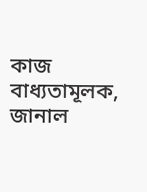কাজ বাধ্যতামূলক, জানাল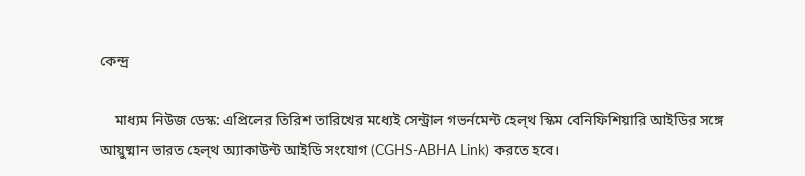কেন্দ্র

    মাধ্যম নিউজ ডেস্ক: এপ্রিলের তিরিশ তারিখের মধ্যেই সেন্ট্রাল গভর্নমেন্ট হেল্থ স্কিম বেনিফিশিয়ারি আইডির সঙ্গে আয়ুষ্মান ভারত হেল্থ অ্যাকাউন্ট আইডি সংযোগ (CGHS-ABHA Link) করতে হবে।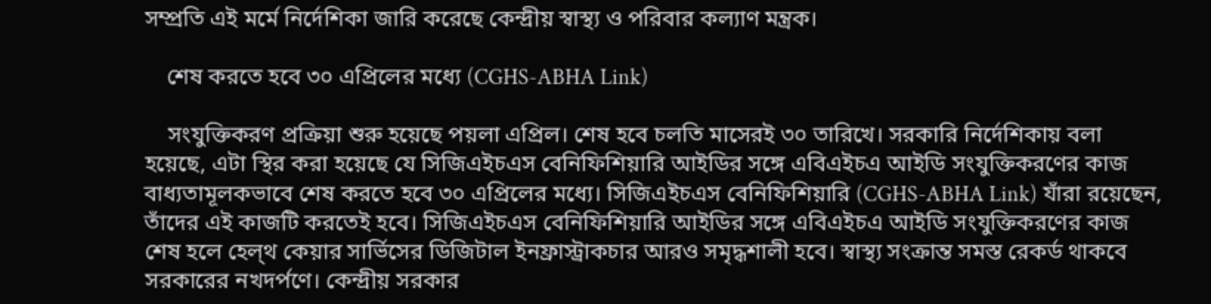সম্প্রতি এই মর্মে নির্দেশিকা জারি করেছে কেন্দ্রীয় স্বাস্থ্য ও পরিবার কল্যাণ মন্ত্রক।

    শেষ করতে হবে ৩০ এপ্রিলের মধ্যে (CGHS-ABHA Link)

    সংযুক্তিকরণ প্রক্রিয়া শুরু হয়েছে পয়লা এপ্রিল। শেষ হবে চলতি মাসেরই ৩০ তারিখে। সরকারি নির্দেশিকায় বলা হয়েছে, এটা স্থির করা হয়েছে যে সিজিএইচএস বেনিফিশিয়ারি আইডির সঙ্গে এবিএইচএ আইডি সংযুক্তিকরণের কাজ বাধ্যতামূলকভাবে শেষ করতে হবে ৩০ এপ্রিলের মধ্যে। সিজিএইচএস বেনিফিশিয়ারি (CGHS-ABHA Link) যাঁরা রয়েছেন, তাঁদের এই কাজটি করতেই হবে। সিজিএইচএস বেনিফিশিয়ারি আইডির সঙ্গে এবিএইচএ আইডি সংযুক্তিকরণের কাজ শেষ হলে হেল্থ কেয়ার সার্ভিসের ডিজিটাল ইনফ্রাস্ট্রাকচার আরও সমৃদ্ধশালী হবে। স্বাস্থ্য সংক্রান্ত সমস্ত রেকর্ড থাকবে সরকারের নখদর্পণে। কেন্দ্রীয় সরকার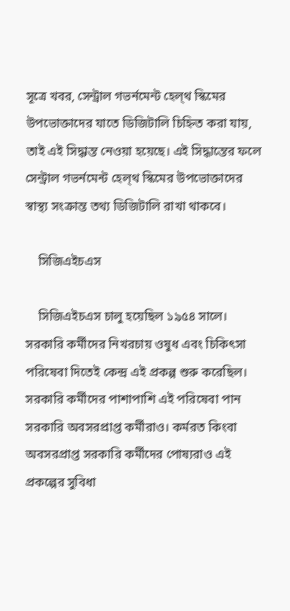সূত্রে খবর, সেন্ট্রাল গভর্নমেন্ট হেল্থ স্কিমের উপভোক্তাদের যাতে ডিজিটালি চিহ্নিত করা যায়, তাই এই সিদ্ধান্ত নেওয়া হয়েছে। এই সিদ্ধান্তের ফলে সেন্ট্রাল গভর্নমেন্ট হেল্থ স্কিমের উপভোক্তাদের স্বাস্থ্য সংক্রান্ত তথ্য ডিজিটালি রাখা থাকবে।

    সিজিএইচএস

    সিজিএইচএস চালু হয়েছিল ১৯৫৪ সালে। সরকারি কর্মীদের নিখরচায় ওষুধ এবং চিকিৎসা পরিষেবা দিতেই কেন্দ্র এই প্রকল্প শুরু করেছিল। সরকারি কর্মীদের পাশাপাশি এই পরিষেবা পান সরকারি অবসরপ্রাপ্ত কর্মীরাও। কর্মরত কিংবা অবসরপ্রাপ্ত সরকারি কর্মীদের পোষ্যরাও এই প্রকল্পের সুবিধা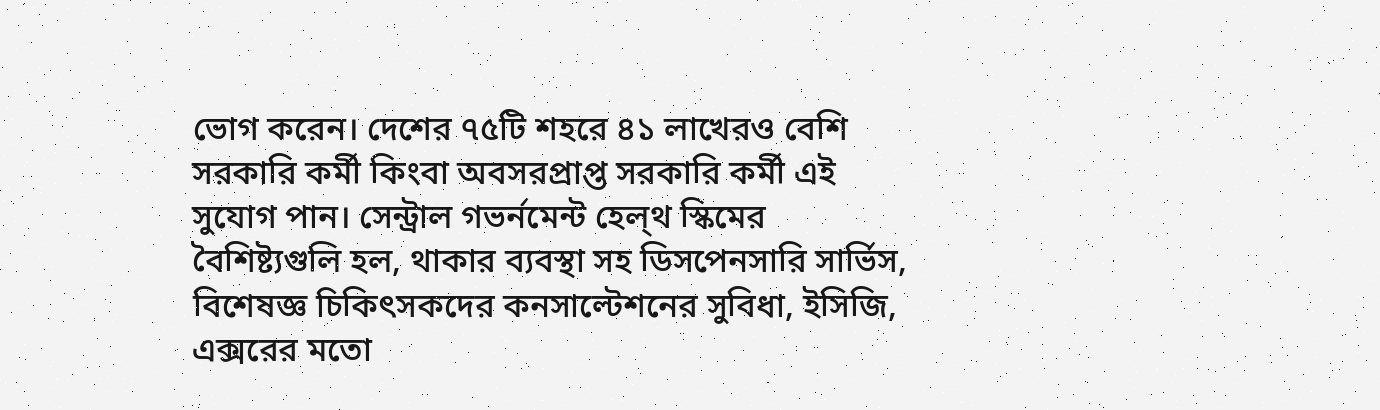ভোগ করেন। দেশের ৭৫টি শহরে ৪১ লাখেরও বেশি সরকারি কর্মী কিংবা অবসরপ্রাপ্ত সরকারি কর্মী এই সুযোগ পান। সেন্ট্রাল গভর্নমেন্ট হেল্থ স্কিমের বৈশিষ্ট্যগুলি হল, থাকার ব্যবস্থা সহ ডিসপেনসারি সার্ভিস, বিশেষজ্ঞ চিকিৎসকদের কনসাল্টেশনের সুবিধা, ইসিজি, এক্সরের মতো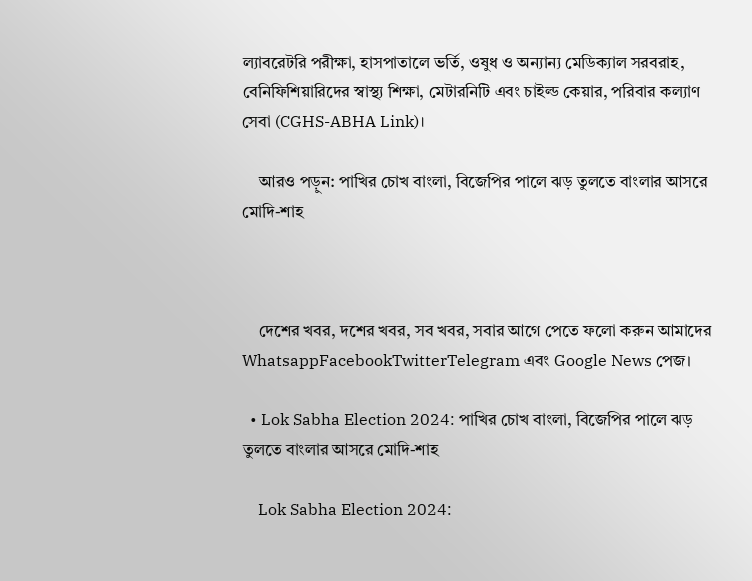ল্যাবরেটরি পরীক্ষা, হাসপাতালে ভর্তি, ওষুধ ও অন্যান্য মেডিক্যাল সরবরাহ, বেনিফিশিয়ারিদের স্বাস্থ্য শিক্ষা, মেটারনিটি এবং চাইল্ড কেয়ার, পরিবার কল্যাণ সেবা (CGHS-ABHA Link)।

    আরও পড়ুন: পাখির চোখ বাংলা, বিজেপির পালে ঝড় তুলতে বাংলার আসরে মোদি-শাহ



    দেশের খবর, দশের খবর, সব খবর, সবার আগে পেতে ফলো করুন আমাদের  WhatsappFacebookTwitterTelegram এবং Google News পেজ।

  • Lok Sabha Election 2024: পাখির চোখ বাংলা, বিজেপির পালে ঝড় তুলতে বাংলার আসরে মোদি-শাহ

    Lok Sabha Election 2024: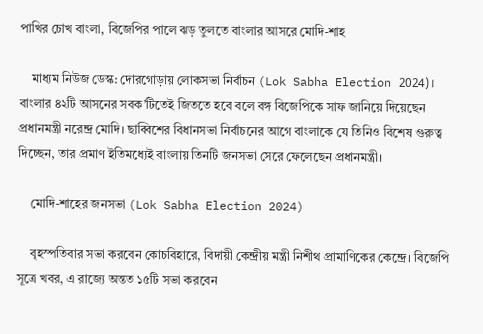পাখির চোখ বাংলা, বিজেপির পালে ঝড় তুলতে বাংলার আসরে মোদি-শাহ

    মাধ্যম নিউজ ডেস্ক: দোরগোড়ায় লোকসভা নির্বাচন (Lok Sabha Election 2024)। বাংলার ৪২টি আসনের সবক’টিতেই জিততে হবে বলে বঙ্গ বিজেপিকে সাফ জানিয়ে দিয়েছেন প্রধানমন্ত্রী নরেন্দ্র মোদি। ছাব্বিশের বিধানসভা নির্বাচনের আগে বাংলাকে যে তিনিও বিশেষ গুরুত্ব দিচ্ছেন, তার প্রমাণ ইতিমধ্যেই বাংলায় তিনটি জনসভা সেরে ফেলেছেন প্রধানমন্ত্রী।

    মোদি-শাহের জনসভা (Lok Sabha Election 2024)

    বৃহস্পতিবার সভা করবেন কোচবিহারে, বিদায়ী কেন্দ্রীয় মন্ত্রী নিশীথ প্রামাণিকের কেন্দ্রে। বিজেপি সূত্রে খবর, এ রাজ্যে অন্তত ১৫টি সভা করবেন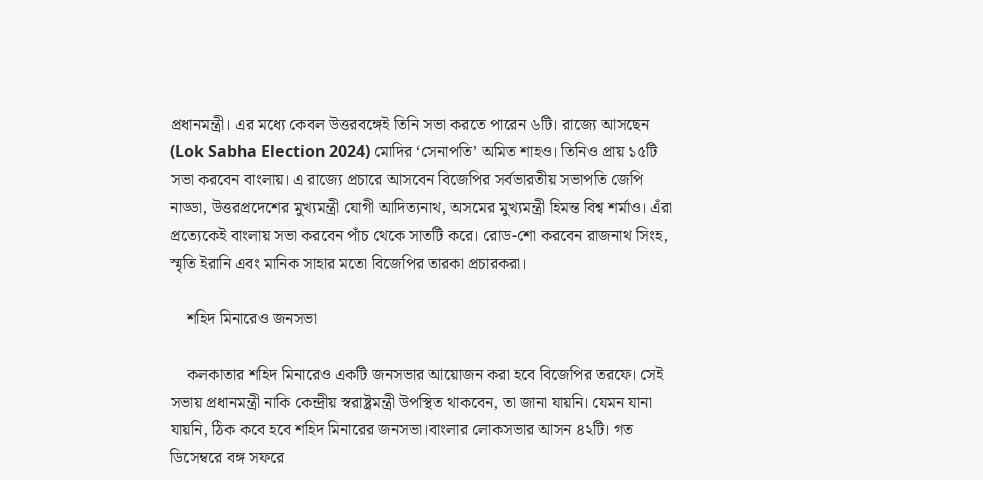প্রধানমন্ত্রী। এর মধ্যে কেবল উত্তরবঙ্গেই তিনি সভা করতে পারেন ৬টি। রাজ্যে আসছেন (Lok Sabha Election 2024) মোদির ‘সেনাপতি’ অমিত শাহও। তিনিও প্রায় ১৫টি সভা করবেন বাংলায়। এ রাজ্যে প্রচারে আসবেন বিজেপির সর্বভারতীয় সভাপতি জেপি নাড্ডা, উত্তরপ্রদেশের মুখ্যমন্ত্রী যোগী আদিত্যনাথ, অসমের মুখ্যমন্ত্রী হিমন্ত বিশ্ব শর্মাও। এঁরা প্রত্যেকেই বাংলায় সভা করবেন পাঁচ থেকে সাতটি করে। রোড-শো করবেন রাজনাথ সিংহ, স্মৃতি ইরানি এবং মানিক সাহার মতো বিজেপির তারকা প্রচারকরা।

    শহিদ মিনারেও জনসভা

    কলকাতার শহিদ মিনারেও একটি জনসভার আয়োজন করা হবে বিজেপির তরফে। সেই সভায় প্রধানমন্ত্রী নাকি কেন্দ্রীয় স্বরাষ্ট্রমন্ত্রী উপস্থিত থাকবেন, তা জানা যায়নি। যেমন যানা যায়নি, ঠিক কবে হবে শহিদ মিনারের জনসভা।বাংলার লোকসভার আসন ৪২টি। গত ডিসেম্বরে বঙ্গ সফরে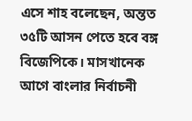এসে শাহ বলেছেন, অন্তত ৩৫টি আসন পেতে হবে বঙ্গ বিজেপিকে। মাসখানেক আগে বাংলার নির্বাচনী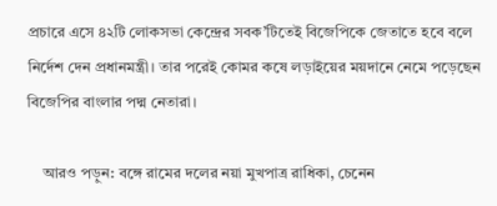প্রচারে এসে ৪২টি লোকসভা কেন্দ্রের সবক’টিতেই বিজেপিকে জেতাতে হবে বলে নির্দেশ দেন প্রধানমন্ত্রী। তার পরেই কোমর কষে লড়াইয়ের ময়দানে নেমে পড়েছেন বিজেপির বাংলার পদ্ম নেতারা।

    আরও পড়ুন: বঙ্গে রামের দলের নয়া মুখপাত্র রাধিকা, চেনেন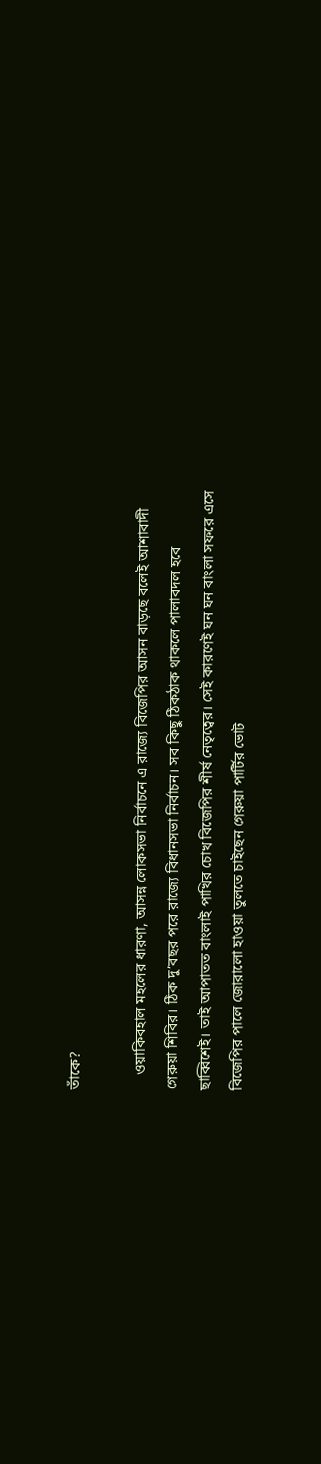তাঁকে?

    ওয়াকিবহাল মহলের ধারণা, আসন্ন লোকসভা নির্বাচনে এ রাজ্যে বিজেপির আসন বাড়ছে বলেই আশাবাদী গেরুয়া শিবির। ঠিক দু’বছর পরে রাজ্যে বিধানসভা নির্বাচন। সব কিছু ঠিকঠাক থাকলে পালাবদল হবে ছাব্বিশেই। তাই আপাতত বাংলাই পাখির চোখ বিজেপির শীর্ষ নেতৃত্বের। সেই কারণেই ঘন ঘন বাংলা সফরে এসে বিজেপির পালে জোরালো হাওয়া তুলতে চাইছেন গেরুয়া পার্টির ভোট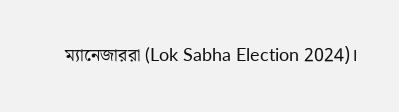ম্যানেজাররা (Lok Sabha Election 2024)।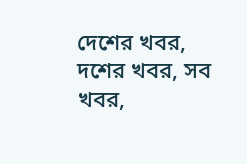দেশের খবর, দশের খবর, সব খবর,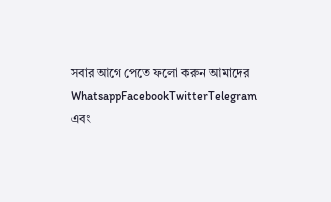সবার আগে পেতে ফলো করুন আমাদের  WhatsappFacebookTwitterTelegram এবং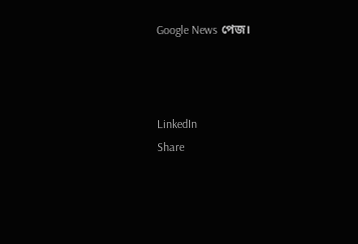Google News পেজ।



LinkedIn
Share